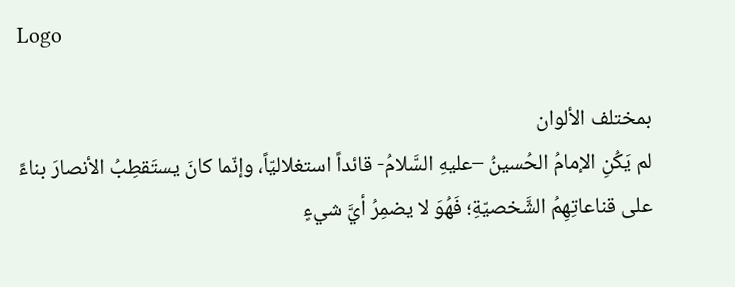Logo

بمختلف الألوان
لم يَكُنِ الإمامُ الحُسينُ –عليهِ السَّلامُ- قائداً استغلاليّاً، وإنّما كانَ يستَقطِبُ الأنصارَ بناءً على قناعاتِهِمُ الشَّخصيّةِ؛ فَهُوَ لا يضمِرُ أيَّ شيءٍ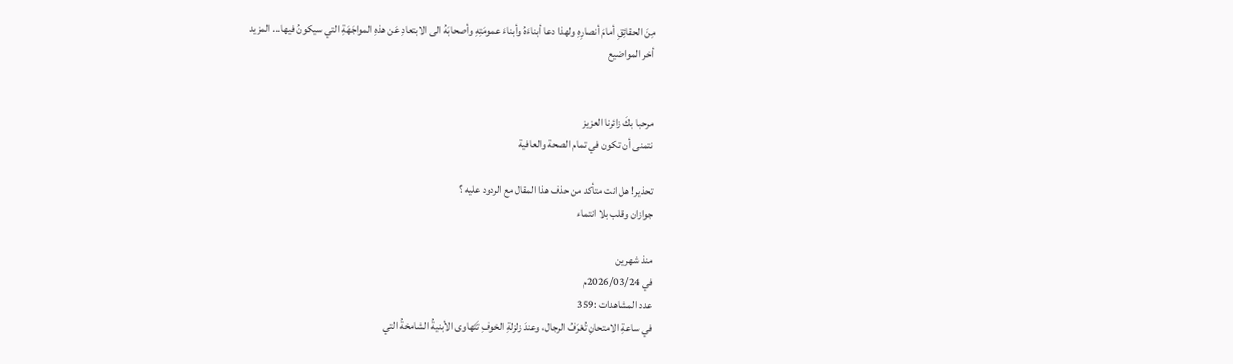مِنَ الحقائِقِ أمامَ أنصارِهِ ولهذا دعا أبناءَهُ وأبناءَ عمومَتِهِ وأصحابَهُ الى الابتعادِ عَن هذهِ المواجَهَةِ التي سيكونُ فيها... المزيد
أخر المواضيع


مرحبا بكَ زائرنا العزيز
نتمنى أن تكون في تمام الصحة والعافية

تحذير! هل انت متأكد من حذف هذا المقال مع الردود عليه ؟
جوازان وقلب بلا انتماء

منذ شهرين
في 2026/03/24م
عدد المشاهدات :359
في ساعةِ الامتحانِ تُعْرَفُ الرجال، وعندَ زلزلةِ الخوفِ تَتَهاوى الأبنيةُ الشامخةُ التي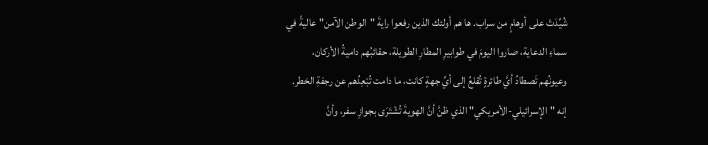شُيِّدَتْ على أوهامٍ من سراب. ها هم أولئك الذين رفعوا رايةَ "الوطن الآمن" عاليةً في سماءِ الدعاية، صاروا اليومَ في طوابيرِ المطارِ الطويلة، حقائبُهم داميةُ الأركان، وعيونُهم تَصطادُ أيَّ طائرةٍ تُقلعُ إلى أيِّ جهةٍ كانت، ما دامت تُبْعِدُهم عن رجفةِ الخطر.
إنه "الإسرائيلي-الأمريكي" الذي ظنَّ أنَّ الهويةَ تُشْتَرَى بجوازِ سفر، وأنَّ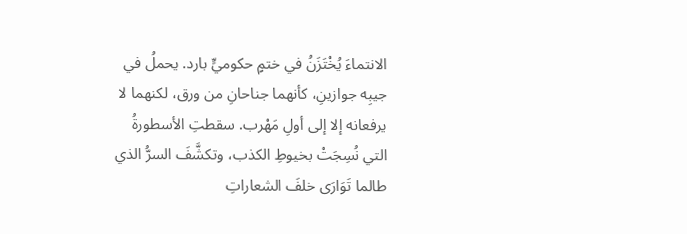الانتماءَ يُخْتَزَنُ في ختمٍ حكوميٍّ بارد. يحملُ في جيبِه جوازينِ، كأنهما جناحانِ من ورق، لكنهما لا يرفعانه إلا إلى أولِ مَهْرب. سقطتِ الأسطورةُ التي نُسِجَتْ بخيوطِ الكذب، وتكشَّفَ السرُّ الذي طالما تَوَارَى خلفَ الشعاراتِ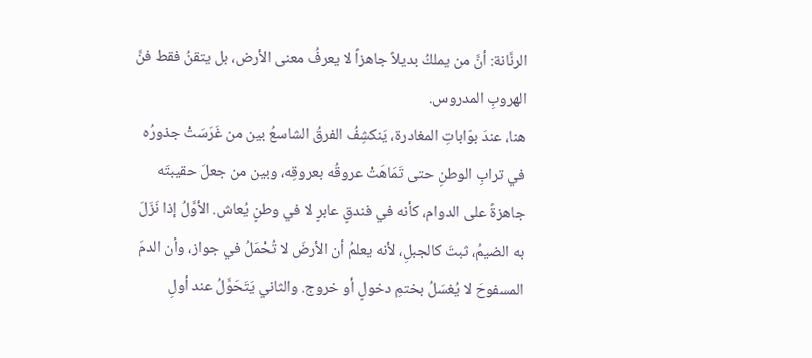الرنَّانة: أنَّ من يملكُ بديلاً جاهزاً لا يعرفُ معنى الأرض، بل يتقنُ فقط فنَّ الهروبِ المدروس.
هنا، عندَ بوّاباتِ المغادرة، يَنكشِفُ الفرقُ الشاسعُ بين من غَرَسَتْ جذورُه في ترابِ الوطنِ حتى تَمَاهَتْ عروقُه بعروقِه، وبين من جعلَ حقيبتَه جاهزةً على الدوام، كأنه في فندقٍ عابرٍ لا في وطنٍ يُعاش. الأوَّلُ إذا نَزَلَ به الضيمُ، ثبتَ كالجبلِ، لأنه يعلمُ أن الأرضَ لا تُحْمَلُ في جواز، وأن الدمَ المسفوحَ لا يُغسَلُ بختمِ دخولٍ أو خروج. والثاني يَتَحَوَّلُ عند أولِ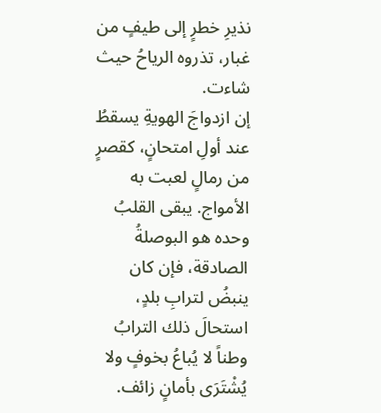نذيرِ خطرٍ إلى طيفٍ من غبار، تذروه الرياحُ حيث شاءت.
إن ازدواجَ الهويةِ يسقطُ عند أولِ امتحانٍ، كقصرٍ من رمالٍ لعبت به الأمواج. يبقى القلبُ وحده هو البوصلةُ الصادقة، فإن كان ينبضُ لترابِ بلدٍ، استحالَ ذلك الترابُ وطناً لا يُباعُ بخوفٍ ولا يُشْتَرَى بأمانٍ زائف.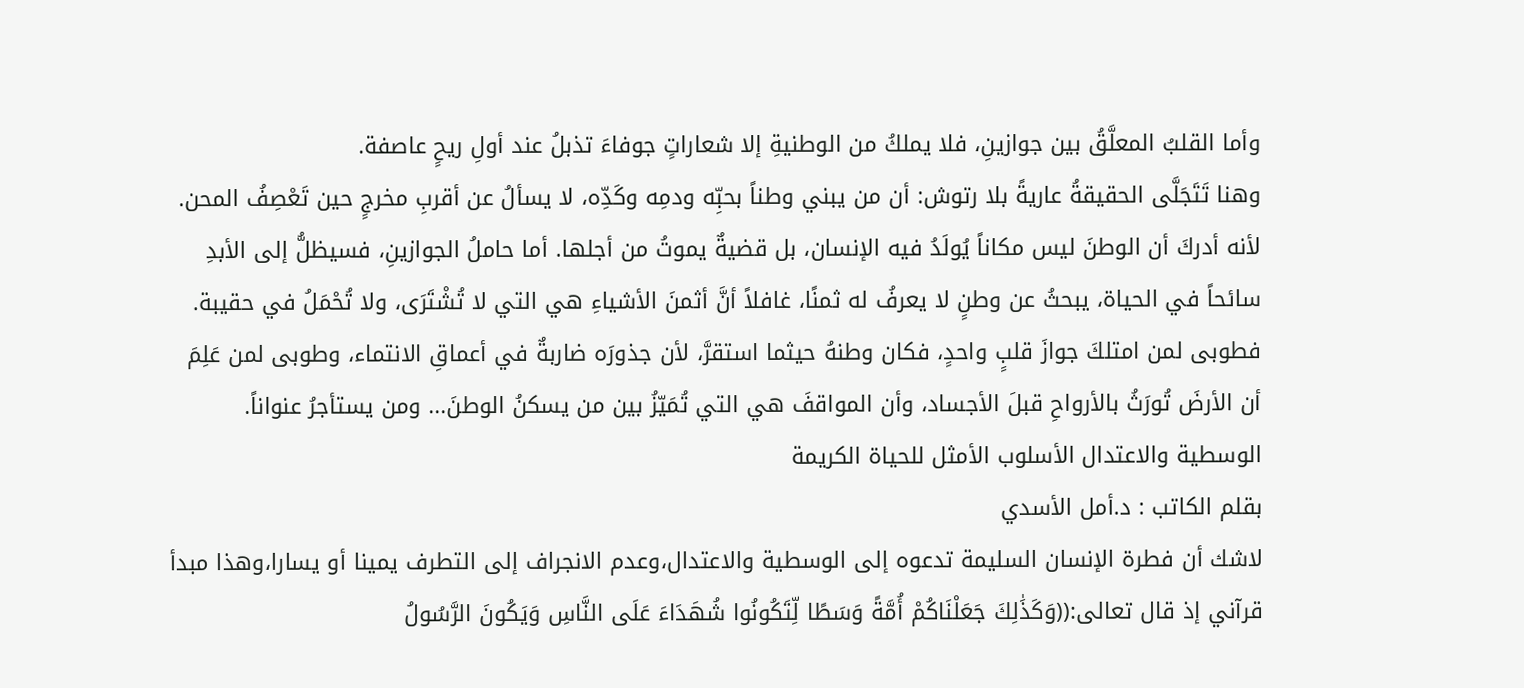وأما القلبُ المعلَّقُ بين جوازينِ، فلا يملكُ من الوطنيةِ إلا شعاراتٍ جوفاءَ تذبلُ عند أولِ ريحٍ عاصفة.
وهنا تَتَجَلَّى الحقيقةُ عاريةً بلا رتوش: أن من يبني وطناً بحبِّه ودمِه وكَدِّه، لا يسألُ عن أقربِ مخرجٍ حين تَعْصِفُ المحن. لأنه أدركَ أن الوطنَ ليس مكاناً يُولَدُ فيه الإنسان، بل قضيةٌ يموتُ من أجلها. أما حاملُ الجوازينِ، فسيظلُّ إلى الأبدِ سائحاً في الحياة، يبحثُ عن وطنٍ لا يعرفُ له ثمنًا، غافلاً أنَّ أثمنَ الأشياءِ هي التي لا تُشْتَرَى، ولا تُحْمَلُ في حقيبة.
فطوبى لمن امتلكَ جوازَ قلبٍ واحدٍ، فكان وطنهُ حيثما استقرَّ، لأن جذورَه ضاربةٌ في أعماقِ الانتماء، وطوبى لمن عَلِمَ أن الأرضَ تُورَثُ بالأرواحِ قبلَ الأجساد، وأن المواقفَ هي التي تُمَيّزُ بين من يسكنُ الوطنَ... ومن يستأجرُ عنواناً.
الوسطية والاعتدال الأسلوب الأمثل للحياة الكريمة
بقلم الكاتب : د.أمل الأسدي
لاشك أن فطرة الإنسان السليمة تدعوه إلی الوسطية والاعتدال،وعدم الانجراف إلی التطرف يمينا أو يسارا،وهذا مبدأ قرآني إذ قال تعالی:((وَكَذَٰلِكَ جَعَلْنَاكُمْ أُمَّةً وَسَطًا لِّتَكُونُوا شُهَدَاءَ عَلَى النَّاسِ وَيَكُونَ الرَّسُولُ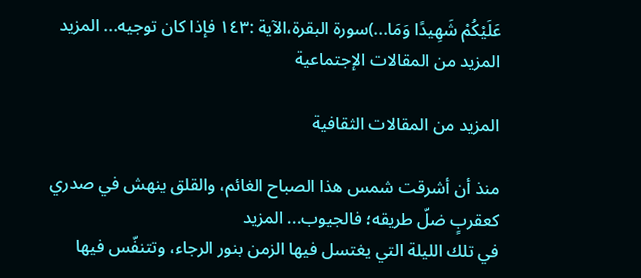عَلَيْكُمْ شَهِيدًا وَمَا...)سورة البقرة،الآية :١٤٣ فإذا كان توجيه... المزيد
المزيد من المقالات الإجتماعية

المزيد من المقالات الثقافية

منذ أن أشرقت شمس هذا الصباح الغائم، والقلق ينهش في صدري كعقربٍ ضلّ طريقه؛ فالجيوب... المزيد
في تلك الليلة التي يغتسل فيها الزمن بنور الرجاء، وتتنفّس فيها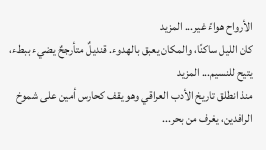الأرواح هواءً غير... المزيد
كان الليل ساكنًا، والمكان يعبق بالهدوء. قنديلٌ متأرجحٌ يضيء ببطء، يتيح للنسيم... المزيد
منذ انطلق تاريخ الأدب العراقي وهو يقف كحارس أمين على شموخ الرافدين، يغرف من بحر...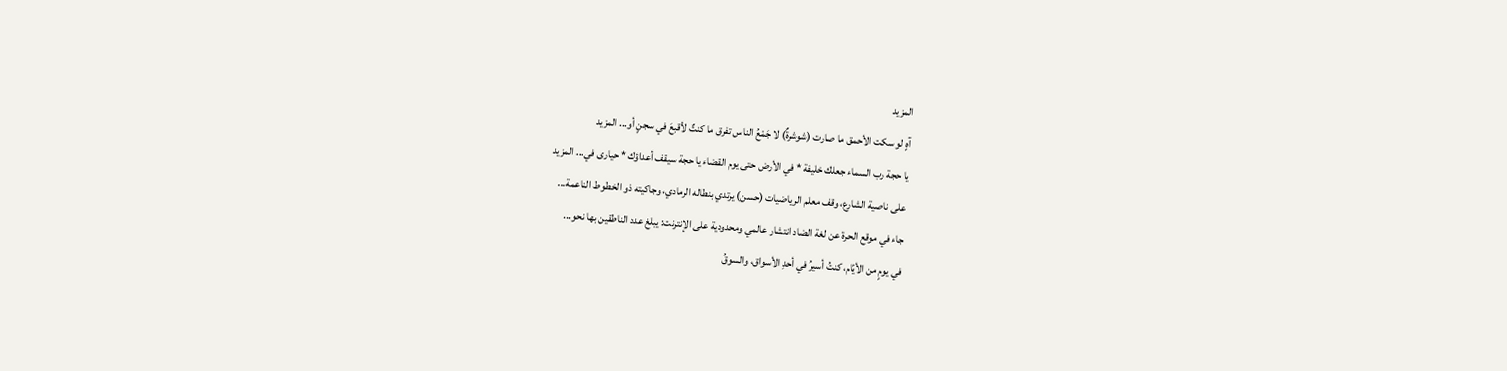المزيد
آهٍ لو سكت الأحمق ما صارت (شوشرةٌ) لا جَمْعُ الناس تفرق ما كنتٌ لأقبعَ في سجنٍ أو... المزيد
يا حجة رب السماء جعلك خليفة * في الأرض حتى يوم القضاء يا حجة سيقف أعداؤك * حيارى في... المزيد
على ناصية الشارع، وقف معلم الرياضيات (حسن) يرتدي بنطاله الرمادي، وجاكيته ذو الخطوط الناعمة...
جاء في موقع الحرة عن لغة الضاد انتشار عالمي ومحدودية على الإنترنت: يبلغ عدد الناطقين بها نحو...
في يومٍ من الأيّام، كنتُ أسيرُ في أحدِ الأسواق، والسوقُ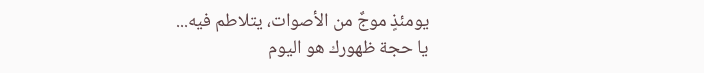يومئذٍ موجٌ من الأصوات، يتلاطم فيه...
يا حجة ظهورك هو اليوم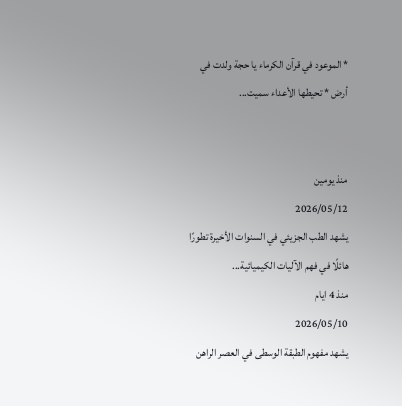* الموعود في قرآن الكرماء يا حجة ولدت في أرض * تحيطها الأعداء سميت...


منذ يومين
2026/05/12
يشهد الطب الجزيئي في السنوات الأخيرة تطورًا هائلًا في فهم الآليات الكيميائية...
منذ 4 ايام
2026/05/10
يشهد مفهوم الطبقة الوسطى في العصر الراهن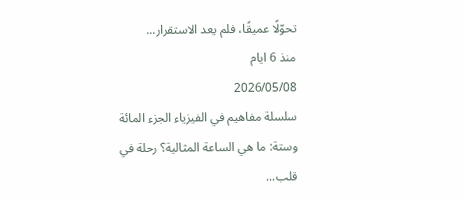تحوّلًا عميقًا، فلم يعد الاستقرار...
منذ 6 ايام
2026/05/08
سلسلة مفاهيم في الفيزياء الجزء المائة وستة: ما هي الساعة المثالية؟ رحلة في قلب...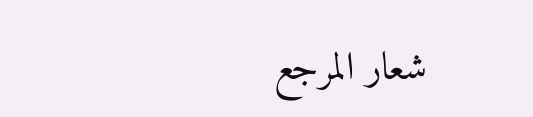شعار المرجع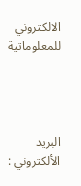الالكتروني للمعلوماتية




البريد الألكتروني :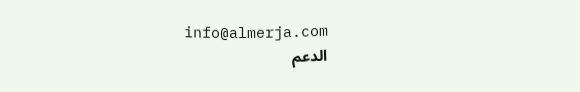info@almerja.com
الدعم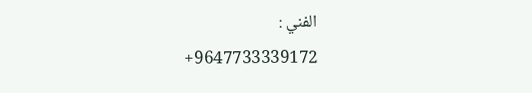الفني :
9647733339172+